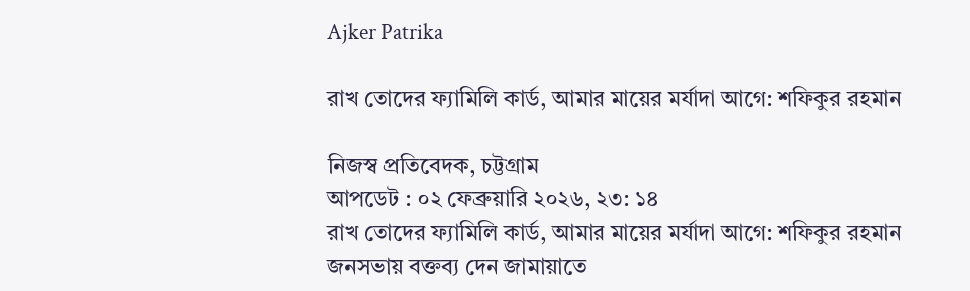Ajker Patrika

রাখ তোদের ফ্যামিলি কার্ড, আমার মায়ের মর্যাদা আগে: শফিকুর রহমান

নিজস্ব প্রতিবেদক, চট্টগ্রাম
আপডেট : ০২ ফেব্রুয়ারি ২০২৬, ২৩: ১৪
রাখ তোদের ফ্যামিলি কার্ড, আমার মায়ের মর্যাদা আগে: শফিকুর রহমান
জনসভায় বক্তব্য দেন জামায়াতে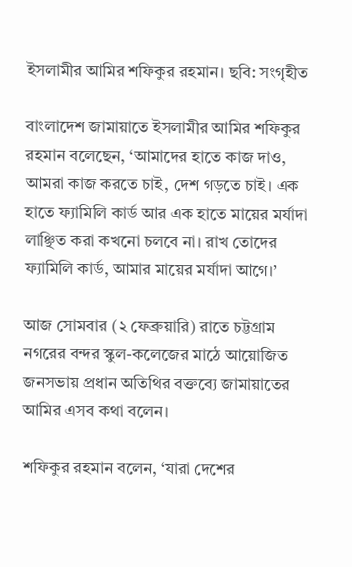ইসলামীর আমির শফিকুর রহমান। ছবি: সংগৃহীত

বাংলাদেশ জামায়াতে ইসলামীর আমির শফিকুর রহমান বলেছেন, ‘আমাদের হাতে কাজ দাও, আমরা কাজ করতে চাই, দেশ গড়তে চাই। এক হাতে ফ্যামিলি কার্ড আর এক হাতে মায়ের মর্যাদা লাঞ্ছিত করা কখনো চলবে না। রাখ তোদের ফ্যামিলি কার্ড, আমার মায়ের মর্যাদা আগে।’

আজ সোমবার (২ ফেব্রুয়ারি) রাতে চট্টগ্রাম নগরের বন্দর স্কুল-কলেজের মাঠে আয়োজিত জনসভায় প্রধান অতিথির বক্তব্যে জামায়াতের আমির এসব কথা বলেন।

শফিকুর রহমান বলেন, ‘যারা দেশের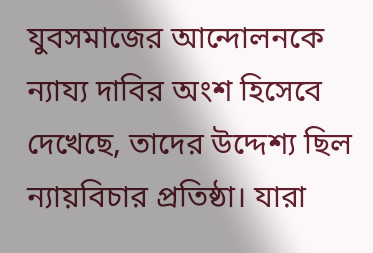যুবসমাজের আন্দোলনকে ন্যায্য দাবির অংশ হিসেবে দেখেছে, তাদের উদ্দেশ্য ছিল ন্যায়বিচার প্রতিষ্ঠা। যারা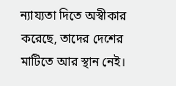ন্যায্যতা দিতে অস্বীকার করেছে, তাদের দেশের মাটিতে আর স্থান নেই।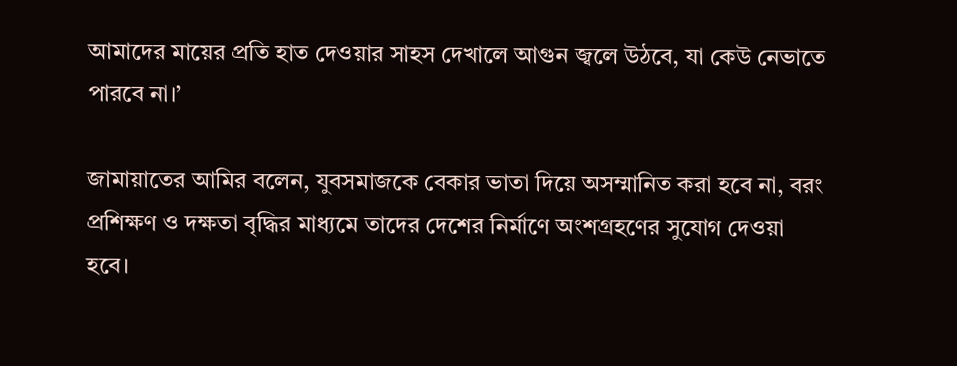আমাদের মায়ের প্রতি হাত দেওয়ার সাহস দেখালে আগুন জ্বলে উঠবে, যা কেউ নেভাতে পারবে না।’

জামায়াতের আমির বলেন, যুবসমাজকে বেকার ভাতা দিয়ে অসম্মানিত করা হবে না, বরং প্রশিক্ষণ ও দক্ষতা বৃদ্ধির মাধ্যমে তাদের দেশের নির্মাণে অংশগ্রহণের সুযোগ দেওয়া হবে।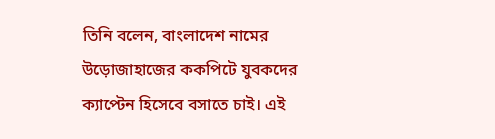তিনি বলেন, বাংলাদেশ নামের উড়োজাহাজের ককপিটে যুবকদের ক্যাপ্টেন হিসেবে বসাতে চাই। এই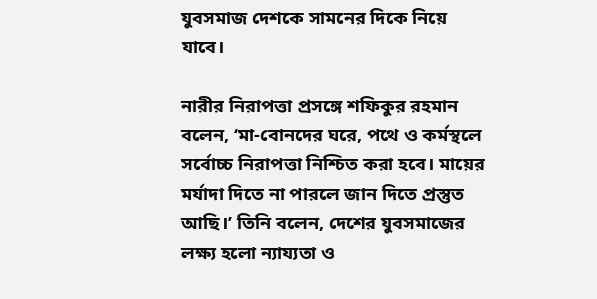যুবসমাজ দেশকে সামনের দিকে নিয়ে যাবে।

নারীর নিরাপত্তা প্রসঙ্গে শফিকুর রহমান বলেন, ‘মা-বোনদের ঘরে, পথে ও কর্মস্থলে সর্বোচ্চ নিরাপত্তা নিশ্চিত করা হবে। মায়ের মর্যাদা দিতে না পারলে জান দিতে প্রস্তুত আছি।’ তিনি বলেন, দেশের যুবসমাজের লক্ষ্য হলো ন্যায্যতা ও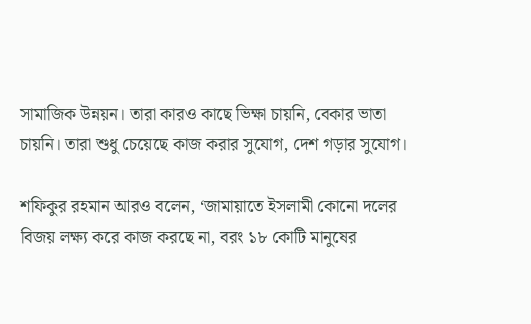সামাজিক উন্নয়ন। তারা কারও কাছে ভিক্ষা চায়নি, বেকার ভাতা চায়নি। তারা শুধু চেয়েছে কাজ করার সুযোগ, দেশ গড়ার সুযোগ।

শফিকুর রহমান আরও বলেন, ‘জামায়াতে ইসলামী কোনো দলের বিজয় লক্ষ্য করে কাজ করছে না, বরং ১৮ কোটি মানুষের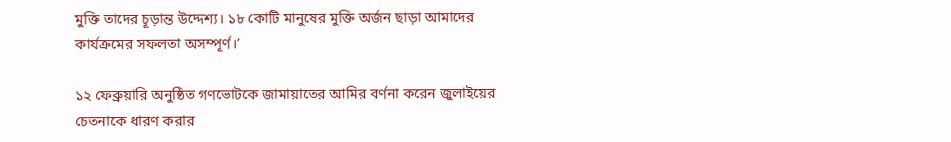মুক্তি তাদের চূড়ান্ত উদ্দেশ্য। ১৮ কোটি মানুষের মুক্তি অর্জন ছাড়া আমাদের কার্যক্রমের সফলতা অসম্পূর্ণ।’

১২ ফেব্রুয়ারি অনুষ্ঠিত গণভোটকে জামায়াতের আমির বর্ণনা করেন জুলাইয়ের চেতনাকে ধারণ করার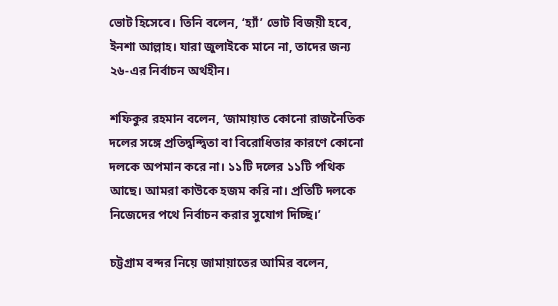ভোট হিসেবে। তিনি বলেন, ‘হ্যাঁ’ ভোট বিজয়ী হবে, ইনশা আল্লাহ। যারা জুলাইকে মানে না, তাদের জন্য ২৬-এর নির্বাচন অর্থহীন।

শফিকুর রহমান বলেন, ‘জামায়াত কোনো রাজনৈতিক দলের সঙ্গে প্রতিদ্বন্দ্বিতা বা বিরোধিতার কারণে কোনো দলকে অপমান করে না। ১১টি দলের ১১টি পথিক আছে। আমরা কাউকে হজম করি না। প্রতিটি দলকে নিজেদের পথে নির্বাচন করার সুযোগ দিচ্ছি।’

চট্টগ্রাম বন্দর নিয়ে জামায়াতের আমির বলেন,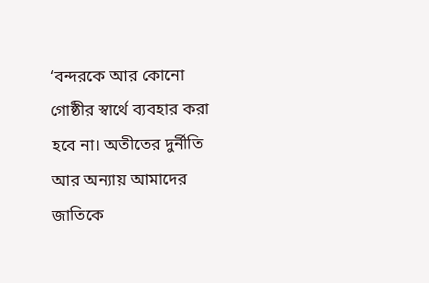‘বন্দরকে আর কোনো গোষ্ঠীর স্বার্থে ব্যবহার করা হবে না। অতীতের দুর্নীতি আর অন্যায় আমাদের জাতিকে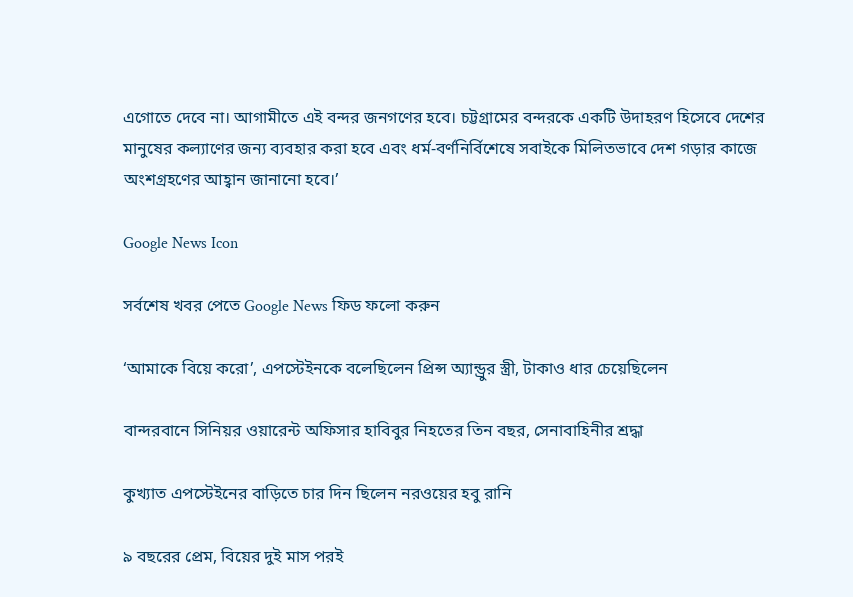এগোতে দেবে না। আগামীতে এই বন্দর জনগণের হবে। চট্টগ্রামের বন্দরকে একটি উদাহরণ হিসেবে দেশের মানুষের কল্যাণের জন্য ব্যবহার করা হবে এবং ধর্ম-বর্ণনির্বিশেষে সবাইকে মিলিতভাবে দেশ গড়ার কাজে অংশগ্রহণের আহ্বান জানানো হবে।’

Google News Icon

সর্বশেষ খবর পেতে Google News ফিড ফলো করুন

‘আমাকে বিয়ে করো’, এপস্টেইনকে বলেছিলেন প্রিন্স অ্যান্ড্রুর স্ত্রী, টাকাও ধার চেয়েছিলেন

বান্দরবানে সিনিয়র ওয়ারেন্ট অফিসার হাবিবুর নিহতের তিন বছর, সেনাবাহিনীর শ্রদ্ধা

কুখ্যাত এপস্টেইনের বাড়িতে চার দিন ছিলেন নরওয়ের হবু রানি

৯ বছরের প্রেম, বিয়ের দুই মাস পরই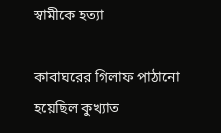স্বামীকে হত্যা

কাবাঘরের গিলাফ পাঠানো হয়েছিল কুখ্যাত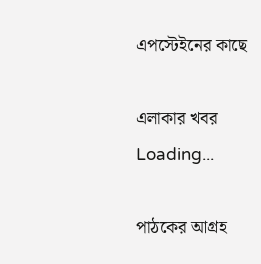এপস্টেইনের কাছে

এলাকার খবর
Loading...

পাঠকের আগ্রহ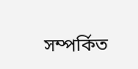সম্পর্কিত